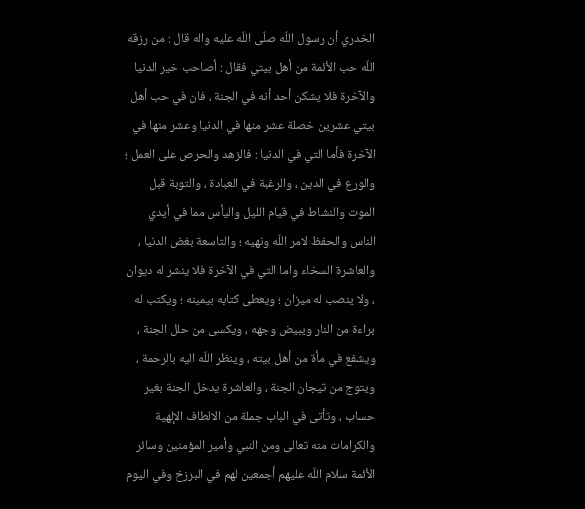الخدري أن رسول اللّه صلّى اللّه عليه واله قال : من رزقه اللّه حب الأئمة من أهل بيتي فقال : أصاحب خير الدنيا والآخرة فلا يشكن أحد أنه في الجنة ، فان في حب أهل بيتي عشرين خصلة عشر منها في الدنيا وعشر منها في الآخرة فأما التي في الدنيا : فالزهد والحرص على العمل ؛ والورع في الدين ، والرغبة في العبادة ، والتوبة قبل الموت والنشاط في قيام الليل واليأس مما في أيدي الناس والحفظ لامر اللّه ونهيه ؛ والتاسعة بغض الدنيا ، والعاشرة السخاء واما التي في الآخرة فلا ينشر له ديوان ، ولا ينصب له ميزان ؛ ويعطى كتابه بيمينه ؛ ويكتب له براءة من النار ويبيض وجهه ، ويكسى من حلل الجنة ، ويشفع في مأة من أهل بيته ، وينظر اللّه اليه بالرحمة ، ويتوج من تيجان الجنة ، والعاشرة يدخل الجنة بغير حساب ، وتأتى في الباب جملة من الالطاف الإلهية والكرامات منه تعالى ومن النبي وأمير المؤمنين وسائر الأئمة سلام اللّه عليهم أجمعين لهم في البرزخ وفي اليوم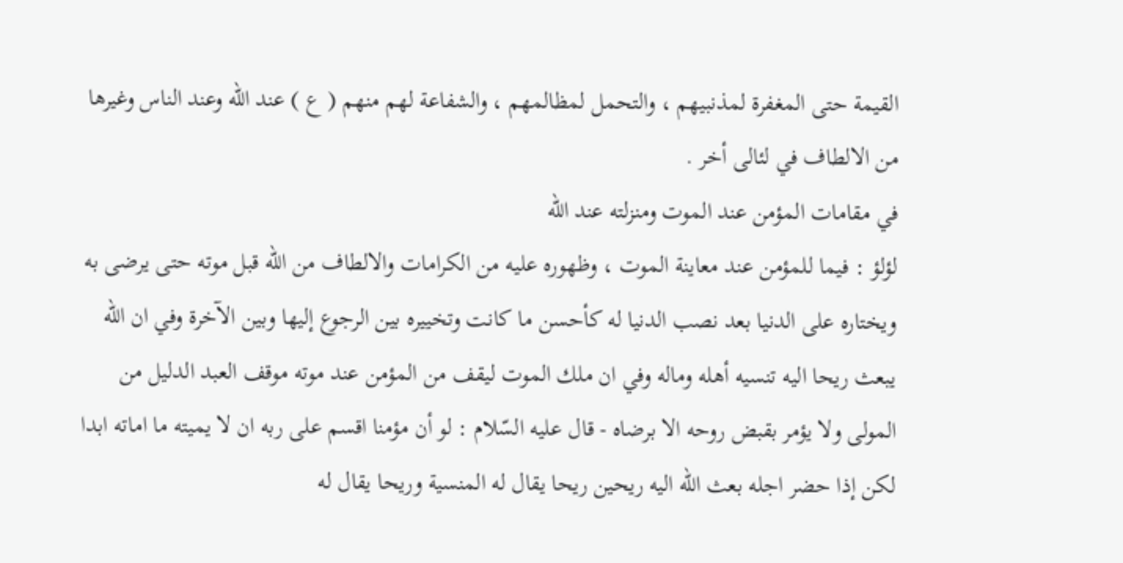القيمة حتى المغفرة لمذنبيهم ، والتحمل لمظالمهم ، والشفاعة لهم منهم ( ع ) عند اللّه وعند الناس وغيرها من الالطاف في لئالى أخر .
في مقامات المؤمن عند الموت ومنزلته عند اللّه
لؤلؤ : فيما للمؤمن عند معاينة الموت ، وظهوره عليه من الكرامات والالطاف من اللّه قبل موته حتى يرضى به ويختاره على الدنيا بعد نصب الدنيا له كأحسن ما كانت وتخييره بين الرجوع إليها وبين الآخرة وفي ان اللّه يبعث ريحا اليه تنسيه أهله وماله وفي ان ملك الموت ليقف من المؤمن عند موته موقف العبد الدليل من المولى ولا يؤمر بقبض روحه الا برضاه - قال عليه السّلام : لو أن مؤمنا اقسم على ربه ان لا يميته ما اماته ابدا لكن إذا حضر اجله بعث اللّه اليه ريحين ريحا يقال له المنسية وريحا يقال له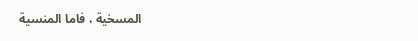المسخية ، فاما المنسية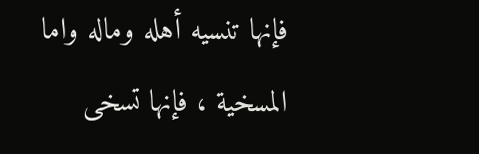فإنها تنسيه أهله وماله واما المسخية ، فإنها تسخى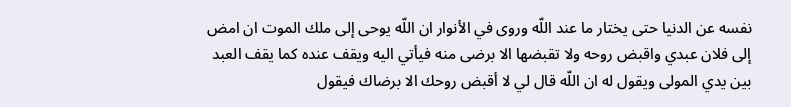نفسه عن الدنيا حتى يختار ما عند اللّه وروى في الأنوار ان اللّه يوحى إلى ملك الموت ان امض إلى فلان عبدي واقبض روحه ولا تقبضها الا برضى منه فيأتي اليه ويقف عنده كما يقف العبد بين يدي المولى ويقول له ان اللّه قال لي لا أقبض روحك الا برضاك فيقول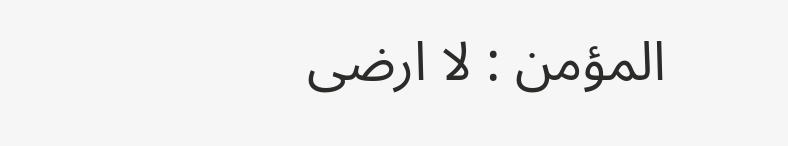المؤمن : لا ارضى